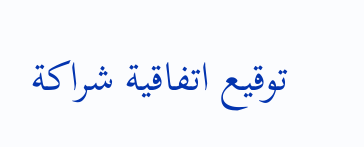توقيع اتفاقية شراكة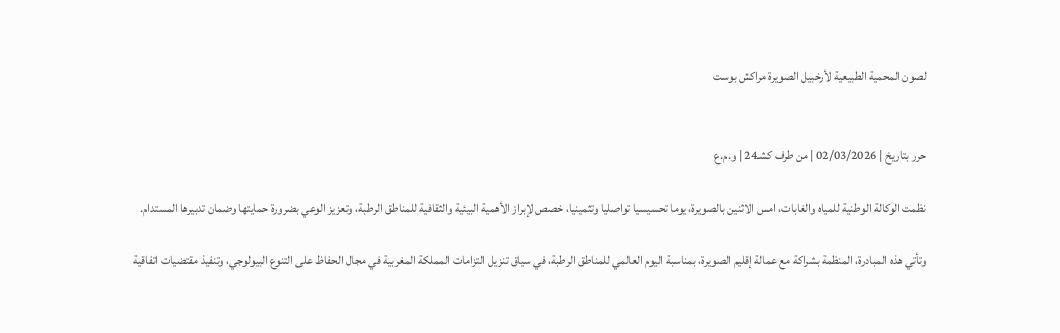لصون المحمية الطبيعية لأرخبيل الصويرة مراكش بوست


حرر بتاريخ | 02/03/2026 | من طرف كشـ24 | و.م.ع

نظمت الوكالة الوطنية للمياه والغابات، امس الاثنين بالصويرة، يوما تحسيسيا تواصليا وتثمينيا، خصص لإبراز الأهمية البيئية والثقافية للمناطق الرطبة، وتعزيز الوعي بضرورة حمايتها وضمان تدبيرها المستدام.

وتأتي هذه المبادرة، المنظمة بشراكة مع عمالة إقليم الصويرة، بمناسبة اليوم العالمي للمناطق الرطبة، في سياق تنزيل التزامات المملكة المغربية في مجال الحفاظ على التنوع البيولوجي، وتنفيذ مقتضيات اتفاقية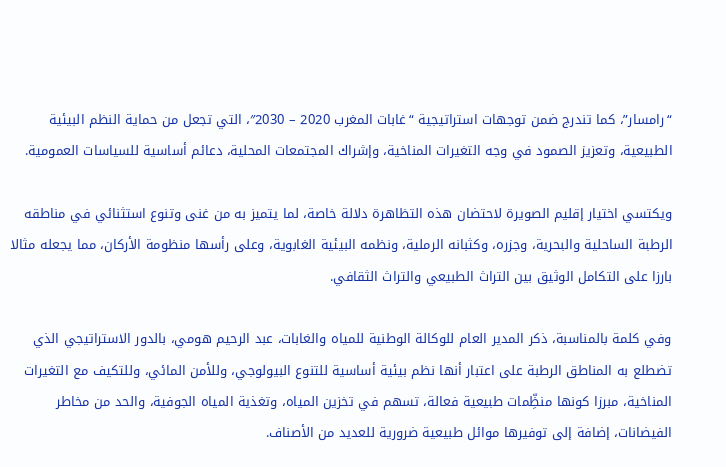“رامسار”، كما تندرج ضمن توجهات استراتيجية “غابات المغرب 2020 – 2030″، التي تجعل من حماية النظم البيئية الطبيعية، وتعزيز الصمود في وجه التغيرات المناخية، وإشراك المجتمعات المحلية، دعائم أساسية للسياسات العمومية.

ويكتسي اختيار إقليم الصويرة لاحتضان هذه التظاهرة دلالة خاصة، لما يتميز به من غنى وتنوع استثنائي في مناطقه الرطبة الساحلية والبحرية، وجزره، وكثبانه الرملية، ونظمه البيئية الغابوية، وعلى رأسها منظومة الأركان، مما يجعله مثالا بارزا على التكامل الوثيق بين التراث الطبيعي والتراث الثقافي.

وفي كلمة بالمناسبة، ذكر المدير العام للوكالة الوطنية للمياه والغابات، عبد الرحيم هومي، بالدور الاستراتيجي الذي تضطلع به المناطق الرطبة على اعتبار أنها نظم بيئية أساسية للتنوع البيولوجي، وللأمن المائي، وللتكيف مع التغيرات المناخية، مبرزا كونها منظِّمات طبيعية فعالة، تسهم في تخزين المياه، وتغذية المياه الجوفية، والحد من مخاطر الفيضانات، إضافة إلى توفيرها موائل طبيعية ضرورية للعديد من الأصناف.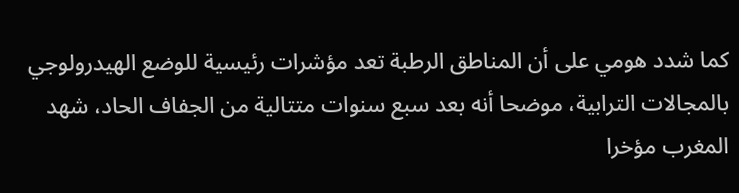كما شدد هومي على أن المناطق الرطبة تعد مؤشرات رئيسية للوضع الهيدرولوجي بالمجالات الترابية، موضحا أنه بعد سبع سنوات متتالية من الجفاف الحاد، شهد المغرب مؤخرا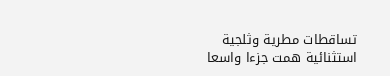تساقطات مطرية وثلجية استثنائية همت جزءا واسعا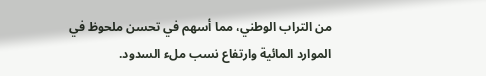من التراب الوطني، مما أسهم في تحسن ملحوظ في الموارد المائية وارتفاع نسب ملء السدود.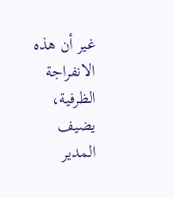غير أن هذه الانفراجة الظرفية، يضيف المدير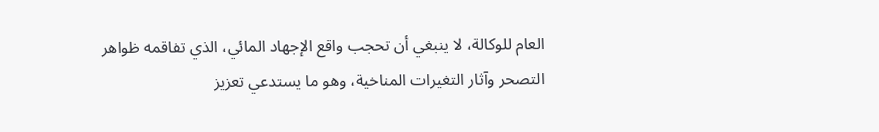العام للوكالة، لا ينبغي أن تحجب واقع الإجهاد المائي، الذي تفاقمه ظواهر التصحر وآثار التغيرات المناخية، وهو ما يستدعي تعزيز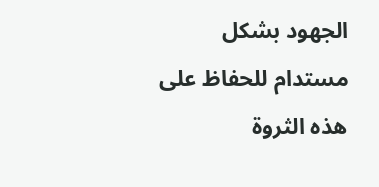الجهود بشكل مستدام للحفاظ على هذه الثروة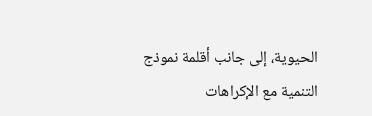الحيوية، إلى جانب أقلمة نموذج التنمية مع الإكراهات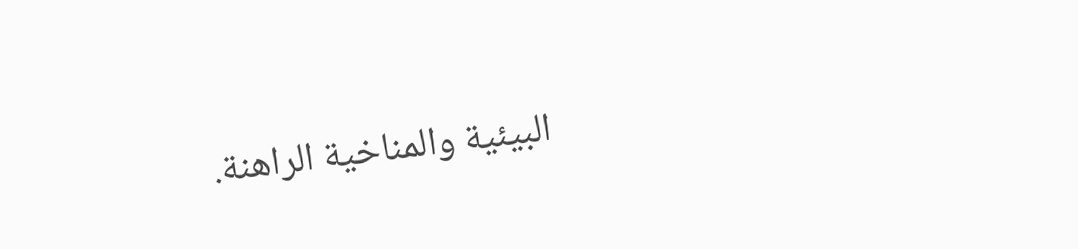البيئية والمناخية الراهنة.